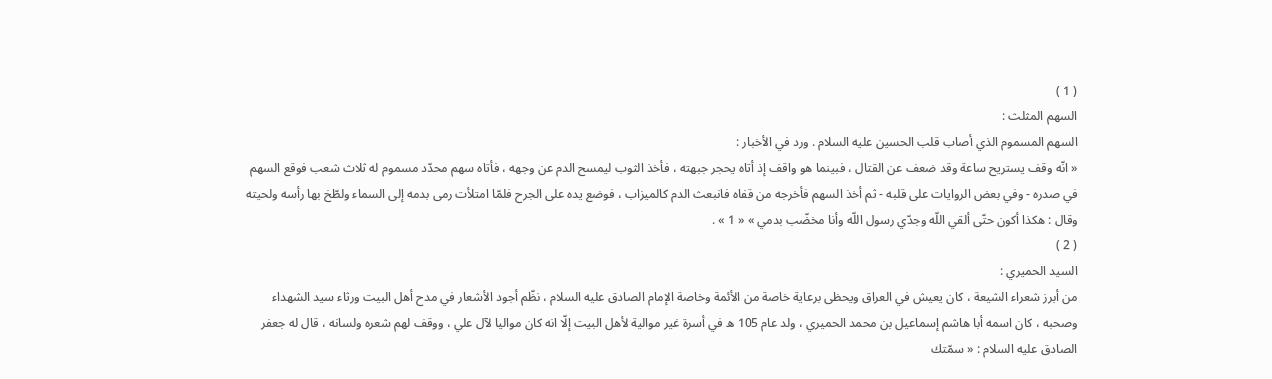( 1 )
السهم المثلث :
السهم المسموم الذي أصاب قلب الحسين عليه السلام . ورد في الأخبار :
« انّه وقف يستريح ساعة وقد ضعف عن القتال ، فبينما هو واقف إذ أتاه يحجر جبهته ، فأخذ الثوب ليمسح الدم عن وجهه ، فأتاه سهم محدّد مسموم له ثلاث شعب فوقع السهم في صدره - وفي بعض الروايات على قلبه - ثم أخذ السهم فأخرجه من قفاه فانبعث الدم كالميزاب ، فوضع يده على الجرح فلمّا امتلأت رمى بدمه إلى السماء ولطّخ بها رأسه ولحيته وقال : هكذا أكون حتّى ألقي اللّه وجدّي رسول اللّه وأنا مخضّب بدمي » « 1 » .
( 2 )
السيد الحميري :
من أبرز شعراء الشيعة ، كان يعيش في العراق ويحظى برعاية خاصة من الأئمة وخاصة الإمام الصادق عليه السلام ، نظّم أجود الأشعار في مدح أهل البيت ورثاء سيد الشهداء وصحبه ، كان اسمه أبا هاشم إسماعيل بن محمد الحميري ، ولد عام 105 ه في أسرة غير موالية لأهل البيت إلّا انه كان مواليا لآل علي ، ووقف لهم شعره ولسانه ، قال له جعفر الصادق عليه السلام : « سمّتك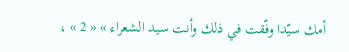أمك سيّدا وفّقت في ذلك وأنت سيد الشعراء » « 2 » ،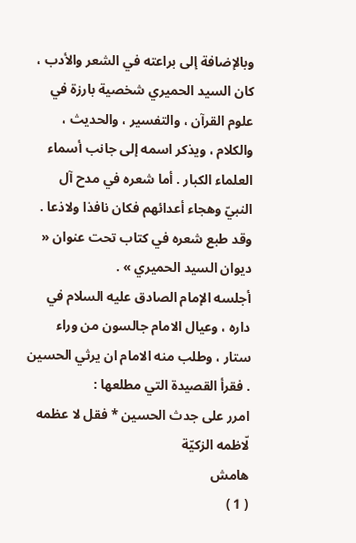وبالإضافة إلى براعته في الشعر والأدب ، كان السيد الحميري شخصية بارزة في علوم القرآن ، والتفسير ، والحديث ، والكلام ، ويذكر اسمه إلى جانب أسماء العلماء الكبار . أما شعره في مدح آل النبيّ وهجاء أعدائهم فكان نافذا ولاذعا . وقد طبع شعره في كتاب تحت عنوان « ديوان السيد الحميري » .
أجلسه الإمام الصادق عليه السلام في داره ، وعيال الامام جالسون من وراء ستار ، وطلب منه الامام ان يرثي الحسين . فقرأ القصيدة التي مطلعها :
امرر على جدث الحسين * فقل لا عظمه لّاظمه الزكيّة
هامش
( 1 )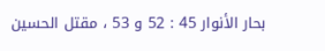بحار الأنوار 45 : 52 و 53 ، مقتل الحسين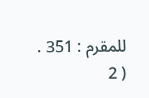للمقرم : 351 .
( 2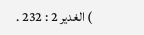) الغدير 2 : 232 .